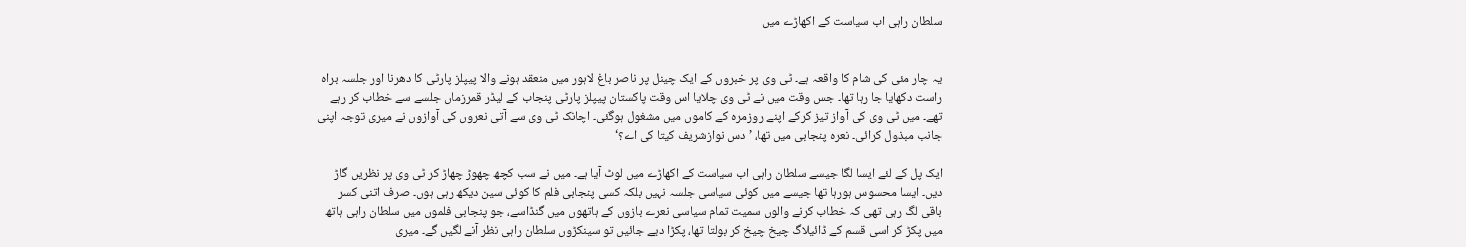سلطان راہی اب سیاست کے اکھاڑے میں


یہ چار مئی کی شام کا واقعہ ہے۔ ٹی وی پر خبروں کے ایک چینل پر ناصر باغ لاہور میں منعقد ہونے والا پیپلز پارٹی کا دھرنا اور جلسہ براہ راست دکھایا جا رہا تھا۔ جس وقت میں نے ٹی وی چلایا اس وقت پاکستان پیپلز پارٹی پنجاب کے لیڈر قمرزماں جلسے سے خطاب کر رہے تھے۔ میں ٹی وی کی آواز تیز کرکے اپنے روزمرہ کے کاموں میں مشغول ہوگئی۔ اچانک ٹی وی سے آتی نعروں کی آوازوں نے میری توجہ اپنی جانب مبذول کرائی۔ نعرہ پنجابی میں تھا، ’دس نوازشریف کیتا کی اے؟‘

ایک پل کے لئے ایسا لگا جیسے سلطان راہی اب سیاست کے اکھاڑے میں لوٹ آیا ہے۔ میں نے سب کچھ چھوڑ چھاڑ کر ٹی وی پر نظریں گاڑ دیں۔ ایسا محسوس ہورہا تھا جیسے میں کوئی سیاسی جلسہ نہیں بلکہ کسی پنجابی فلم کا کوئی سین دیکھ رہی ہوں۔ صرف اتنی کسر باقی لگ رہی تھی کہ خطاب کرنے والوں سمیت تمام سیاسی نعرے بازوں کے ہاتھوں میں گنڈاسے، جو پنجابی فلموں میں سلطان راہی ہاتھ میں پکڑ کر اسی قسم کے ڈائیلاگ چیخ چیخ کر بولتا تھا، پکڑا دیے جائیں تو سینکڑوں سلطان راہی نظر آنے لگیں گے۔ میری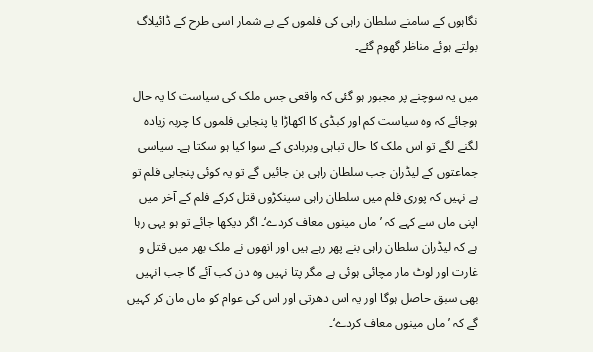نگاہوں کے سامنے سلطان راہی کی فلموں کے بے شمار اسی طرح کے ڈائیلاگ بولتے ہوئے مناظر گھوم گئے۔

میں یہ سوچنے پر مجبور ہو گئی کہ واقعی جس ملک کی سیاست کا یہ حال ہوجائے کہ وہ سیاست کم اور کبڈی کا اکھاڑا یا پنجابی فلموں کا چربہ زیادہ لگنے لگے تو اس ملک کا حال تباہی وبربادی کے سوا کیا ہو سکتا ہے۔ سیاسی جماعتوں کے لیڈران جب سلطان راہی بن جائیں گے تو یہ کوئی پنجابی فلم تو ہے نہیں کہ پوری فلم میں سلطان راہی سینکڑوں قتل کرکے فلم کے آخر میں اپنی ماں سے کہے کہ ’ماں مینوں معاف کردے‘۔ اگر دیکھا جائے تو ہو یہی رہا ہے کہ لیڈران سلطان راہی بنے پھر رہے ہیں اور انھوں نے ملک بھر میں قتل و غارت اور لوٹ مار مچائی ہوئی ہے مگر پتا نہیں وہ دن کب آئے گا جب انہیں بھی سبق حاصل ہوگا اور یہ اس دھرتی اور اس کی عوام کو ماں مان کر کہیں گے کہ ’ماں مینوں معاف کردے‘۔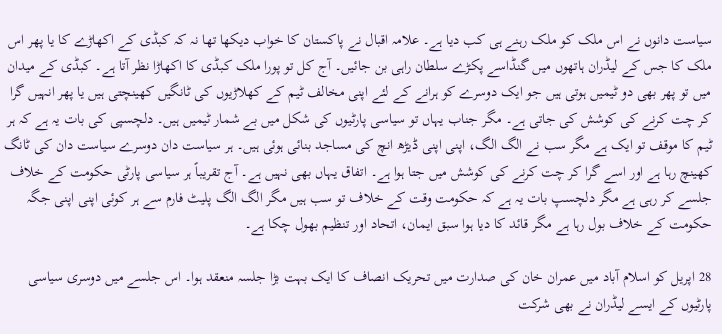سیاست دانوں نے اس ملک کو ملک رہنے ہی کب دیا ہے۔ علامہ اقبال نے پاکستان کا خواب دیکھا تھا نہ کہ کبڈی کے اکھاڑے کا یا پھر اس ملک کا جس کے لیڈران ہاتھوں میں گنڈاسے پکڑے سلطان راہی بن جائیں۔ آج کل تو پورا ملک کبڈی کا اکھاڑا نظر آتا ہے۔ کبڈی کے میدان میں تو پھر بھی دو ٹیمیں ہوتی ہیں جو ایک دوسرے کو ہرانے کے لئے اپنی مخالف ٹیم کے کھلاڑیوں کی ٹانگیں کھینچتی ہیں یا پھر انہیں گرا کر چت کرنے کی کوشش کی جاتی ہے۔ مگر جناب یہاں تو سیاسی پارٹیوں کی شکل میں بے شمار ٹیمیں ہیں۔ دلچسپی کی بات یہ ہے کہ ہر ٹیم کا موقف تو ایک ہے مگر سب نے الگ الگ، اپنی اپنی ڈیڑھ انچ کی مساجد بنائی ہوئی ہیں۔ ہر سیاست دان دوسرے سیاست دان کی ٹانگ کھینچ رہا ہے اور اسے گرا کر چت کرنے کی کوشش میں جتا ہوا ہے۔ اتفاق یہاں بھی نہیں ہے۔ آج تقریباً ہر سیاسی پارٹی حکومت کے خلاف جلسے کر رہی ہے مگر دلچسپ بات یہ ہے کہ حکومت وقت کے خلاف تو سب ہیں مگر الگ الگ پلیٹ فارم سے ہر کوئی اپنی اپنی جگہ حکومت کے خلاف بول رہا ہے مگر قائد کا دیا ہوا سبق ایمان، اتحاد اور تنظیم بھول چکا ہے۔

28 اپریل کو اسلام آباد میں عمران خان کی صدارت میں تحریک انصاف کا ایک بہت بڑا جلسہ منعقد ہوا۔ اس جلسے میں دوسری سیاسی پارٹیوں کے ایسے لیڈران نے بھی شرکت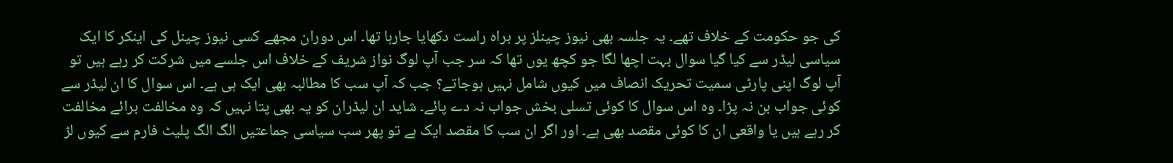کی جو حکومت کے خلاف تھے۔ یہ جلسہ بھی نیوز چینلز پر براہ راست دکھایا جارہا تھا۔ اس دوران مجھے کسی نیوز چینل کی اینکر کا ایک سیاسی لیڈر سے کیا گیا سوال بہت اچھا لگا جو کچھ یوں تھا کہ سر جب آپ لوگ نواز شریف کے خلاف اس جلسے میں شرکت کر رہے ہیں تو آپ لوگ اپنی پارٹی سمیت تحریک انصاف میں کیوں شامل نہیں ہوجاتے؟ جب کہ آپ سب کا مطالبہ بھی ایک ہی ہے۔ اس سوال کا ان لیڈر سے کوئی جواب بن نہ پڑا۔ وہ اس سوال کا کوئی تسلی بخش جواب نہ دے پائے۔ شاید ان لیڈران کو یہ بھی پتا نہیں کہ وہ مخالفت برائے مخالفت کر رہے ہیں یا واقعی ان کا کوئی مقصد بھی ہے۔ اور اگر ان سب کا مقصد ایک ہے تو پھر سب سیاسی جماعتیں الگ الگ پلیٹ فارم سے کیوں لڑ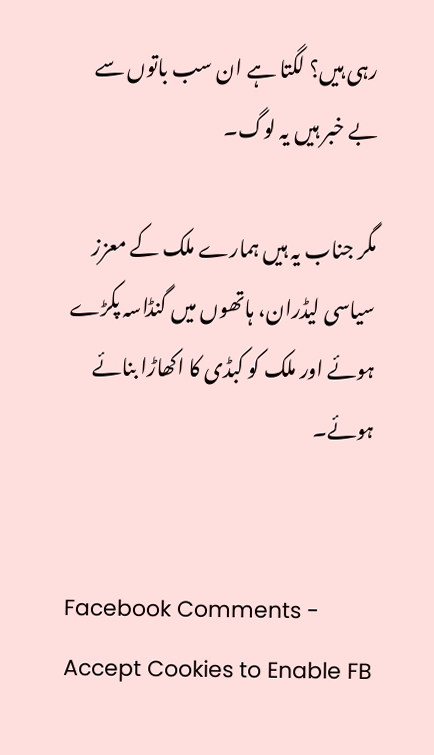رہی ہیں؟ لگتا ہے ان سب باتوں سے بے خبر ہیں یہ لوگ۔

مگر جناب یہ ہیں ہمارے ملک کے معزز سیاسی لیڈران، ہاتھوں میں گنڈاسہ پکڑے ہوئے اور ملک کو کبڈی کا اکھاڑا بنائے ہوئے۔


Facebook Comments - Accept Cookies to Enable FB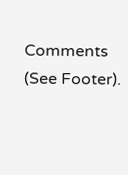Comments (See Footer).